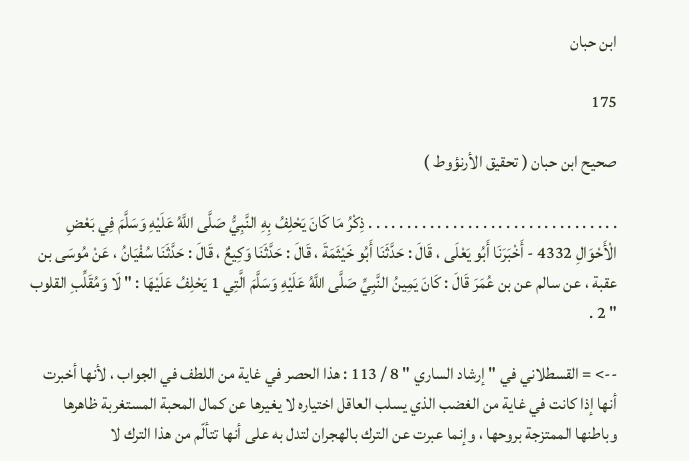ابن حبان

175

صحيح ابن حبان ( تحقيق الأرنؤوط )

. . . . . . . . . . . . . . . . . . . . . . . . . . . . . . . . . ذِكْرُ مَا كَانَ يَحْلِفُ بِهِ النَّبِيُّ صَلَّى اللَّهُ عَلَيْهِ وَسَلَّمَ فِي بَعْضِ الْأَحْوَالِ 4332 - أَخْبَرَنَا أَبُو يَعْلَى ، قَالَ : حَدَّثَنَا أَبُو خَيْثَمَةَ ، قَالَ : حَدَّثَنَا وَكِيعٌ ، قَالَ : حَدَّثَنَا سُفْيَانُ ، عَنْ مُوسَى بن عقبة ، عن سالم عن بن عُمَرَ قَالَ : كَانَ يَمِينُ النَّبِيِّ صَلَّى اللَّهُ عَلَيْهِ وَسَلَّمَ الَّتِي 1 يَحْلِفُ عَلَيْهَا : " لَا وَمُقَلِّبِ القلوب " 2 .

--> = القسطلاني في " إرشاد الساري " 8 / 113 : هذا الحصر في غاية من اللطف في الجواب ، لأنها أخبرت أنها إذا كانت في غاية من الغضب الذي يسلب العاقل اختياره لا يغيرها عن كمال المحبة المستغربة ظاهرها وباطنها الممتزجة بروحها ، وإنما عبرت عن الترك بالهجران لتدل به على أنها تتألّم من هذا الترك لا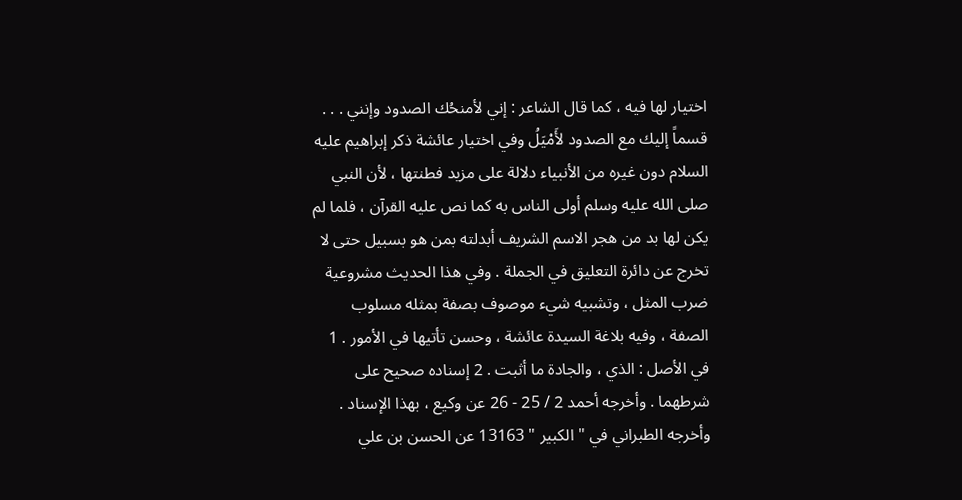اختيار لها فيه ، كما قال الشاعر : إني لأمنحُك الصدود وإنني . . . قسماً إليك مع الصدود لأَمْيَلُ وفي اختيار عائشة ذكر إبراهيم عليه السلام دون غيره من الأنبياء دلالة على مزيد فطنتها ، لأن النبي صلى الله عليه وسلم أولى الناس به كما نص عليه القرآن ، فلما لم يكن لها بد من هجر الاسم الشريف أبدلته بمن هو بسبيل حتى لا تخرج عن دائرة التعليق في الجملة . وفي هذا الحديث مشروعية ضرب المثل ، وتشبيه شيء موصوف بصفة بمثله مسلوب الصفة ، وفيه بلاغة السيدة عائشة ، وحسن تأتيها في الأمور . 1 في الأصل : الذي ، والجادة ما أثبت . 2 إسناده صحيح على شرطهما . وأخرجه أحمد 2 / 25 - 26 عن وكيع ، بهذا الإسناد . وأخرجه الطبراني في " الكبير " 13163 عن الحسن بن علي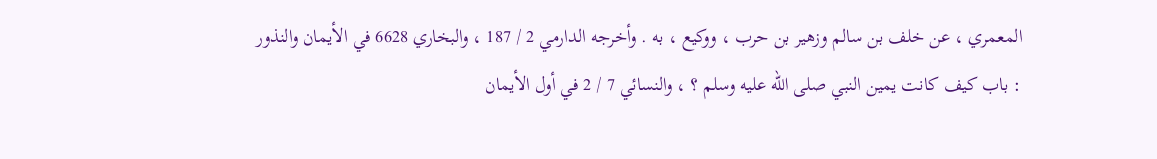المعمري ، عن خلف بن سالم وزهير بن حرب ، ووكيع ، به . وأخرجه الدارمي 2 / 187 ، والبخاري 6628 في الأيمان والنذور : باب كيف كانت يمين النبي صلى الله عليه وسلم ؟ ، والنسائي 7 / 2 في أول الأيمان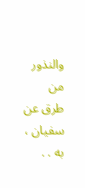والنذور من طرق عن سفيان ، به . .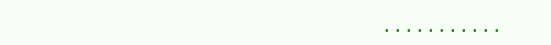. . . . . . . . . . .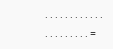. . . . . . . . . . . . . . . . . . . . . =